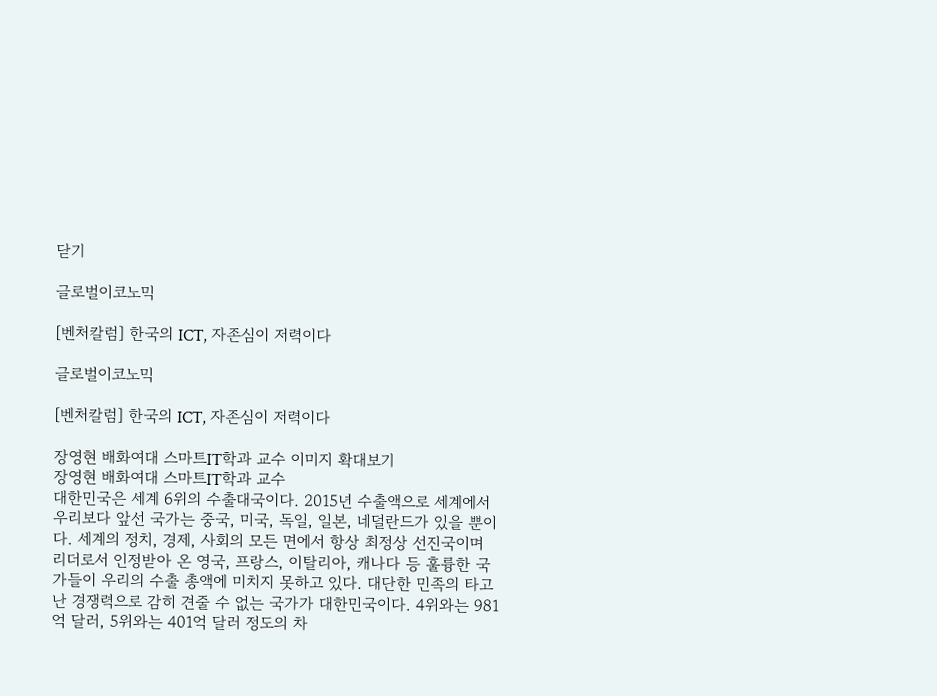닫기

글로벌이코노믹

[벤처칼럼] 한국의 ICT, 자존심이 저력이다

글로벌이코노믹

[벤처칼럼] 한국의 ICT, 자존심이 저력이다

장영현 배화여대 스마트IT학과 교수 이미지 확대보기
장영현 배화여대 스마트IT학과 교수
대한민국은 세계 6위의 수출대국이다. 2015년 수출액으로 세계에서 우리보다 앞선 국가는 중국, 미국, 독일, 일본, 네덜란드가 있을 뿐이다. 세계의 정치, 경제, 사회의 모든 면에서 항상 최정상 선진국이며 리더로서 인정받아 온 영국, 프랑스, 이탈리아, 캐나다 등 훌륭한 국가들이 우리의 수출 총액에 미치지 못하고 있다. 대단한 민족의 타고난 경쟁력으로 감히 견줄 수 없는 국가가 대한민국이다. 4위와는 981억 달러, 5위와는 401억 달러 정도의 차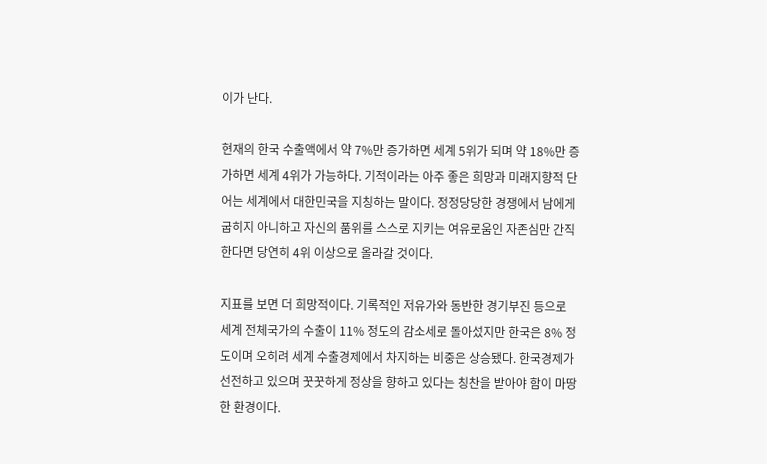이가 난다.

현재의 한국 수출액에서 약 7%만 증가하면 세계 5위가 되며 약 18%만 증가하면 세계 4위가 가능하다. 기적이라는 아주 좋은 희망과 미래지향적 단어는 세계에서 대한민국을 지칭하는 말이다. 정정당당한 경쟁에서 남에게 굽히지 아니하고 자신의 품위를 스스로 지키는 여유로움인 자존심만 간직한다면 당연히 4위 이상으로 올라갈 것이다.

지표를 보면 더 희망적이다. 기록적인 저유가와 동반한 경기부진 등으로 세계 전체국가의 수출이 11% 정도의 감소세로 돌아섰지만 한국은 8% 정도이며 오히려 세계 수출경제에서 차지하는 비중은 상승됐다. 한국경제가 선전하고 있으며 꿋꿋하게 정상을 향하고 있다는 칭찬을 받아야 함이 마땅한 환경이다.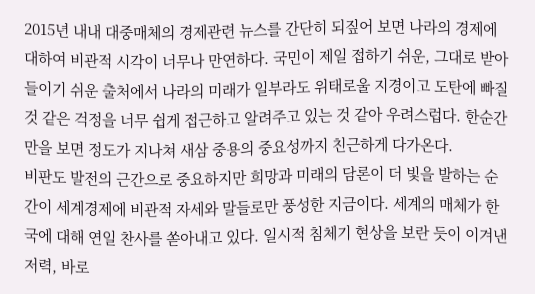2015년 내내 대중매체의 경제관련 뉴스를 간단히 되짚어 보면 나라의 경제에 대하여 비관적 시각이 너무나 만연하다. 국민이 제일 접하기 쉬운, 그대로 받아들이기 쉬운 출처에서 나라의 미래가 일부라도 위태로울 지경이고 도탄에 빠질 것 같은 걱정을 너무 쉽게 접근하고 알려주고 있는 것 같아 우려스럽다. 한순간만을 보면 정도가 지나쳐 새삼 중용의 중요성까지 친근하게 다가온다.
비판도 발전의 근간으로 중요하지만 희망과 미래의 담론이 더 빛을 발하는 순간이 세계경제에 비관적 자세와 말들로만 풍성한 지금이다. 세계의 매체가 한국에 대해 연일 찬사를 쏟아내고 있다. 일시적 침체기 현상을 보란 듯이 이겨낸 저력, 바로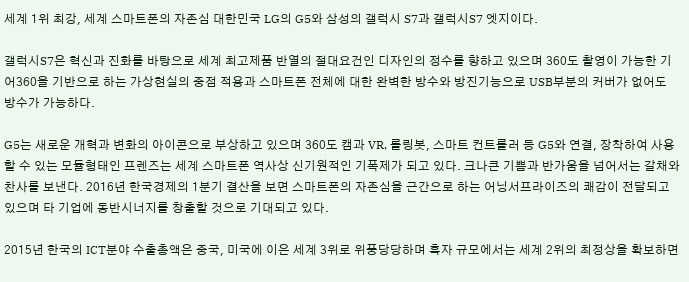세계 1위 최강, 세계 스마트폰의 자존심 대한민국 LG의 G5와 삼성의 갤럭시 S7과 갤럭시S7 엣지이다.

갤럭시S7은 혁신과 진화를 바탕으로 세계 최고제품 반열의 절대요건인 디자인의 정수를 향하고 있으며 360도 촬영이 가능한 기어360을 기반으로 하는 가상현실의 중점 적용과 스마트폰 전체에 대한 완벽한 방수와 방진기능으로 USB부분의 커버가 없어도 방수가 가능하다.

G5는 새로운 개혁과 변화의 아이콘으로 부상하고 있으며 360도 캠과 VR, 롤링봇, 스마트 컨트롤러 등 G5와 연결, 장착하여 사용할 수 있는 모듈형태인 프렌즈는 세계 스마트폰 역사상 신기원적인 기폭제가 되고 있다. 크나큰 기쁨과 반가움을 넘어서는 갈채와 찬사를 보낸다. 2016년 한국경제의 1분기 결산을 보면 스마트폰의 자존심을 근간으로 하는 어닝서프라이즈의 쾌감이 전달되고 있으며 타 기업에 동반시너지를 창출할 것으로 기대되고 있다.

2015년 한국의 ICT분야 수출총액은 중국, 미국에 이은 세계 3위로 위풍당당하며 흑자 규모에서는 세계 2위의 최정상을 확보하면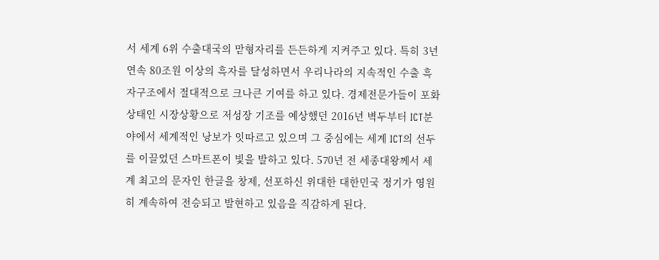서 세계 6위 수출대국의 맏형자리를 든든하게 지켜주고 있다. 특히 3년 연속 80조원 이상의 흑자를 달성하면서 우리나라의 지속적인 수출 흑자구조에서 절대적으로 크나큰 기여를 하고 있다. 경제전문가들이 포화상태인 시장상황으로 저성장 기조를 예상했던 2016년 벽두부터 ICT분야에서 세계적인 낭보가 잇따르고 있으며 그 중심에는 세계 ICT의 선두를 이끌었던 스마트폰이 빛을 발하고 있다. 570년 전 세종대왕께서 세계 최고의 문자인 한글을 창제, 선포하신 위대한 대한민국 정기가 영원히 계속하여 전승되고 발현하고 있음을 직감하게 된다.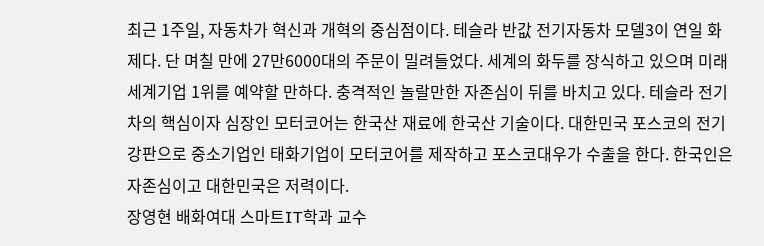최근 1주일, 자동차가 혁신과 개혁의 중심점이다. 테슬라 반값 전기자동차 모델3이 연일 화제다. 단 며칠 만에 27만6000대의 주문이 밀려들었다. 세계의 화두를 장식하고 있으며 미래 세계기업 1위를 예약할 만하다. 충격적인 놀랄만한 자존심이 뒤를 바치고 있다. 테슬라 전기차의 핵심이자 심장인 모터코어는 한국산 재료에 한국산 기술이다. 대한민국 포스코의 전기강판으로 중소기업인 태화기업이 모터코어를 제작하고 포스코대우가 수출을 한다. 한국인은 자존심이고 대한민국은 저력이다.
장영현 배화여대 스마트IT학과 교수